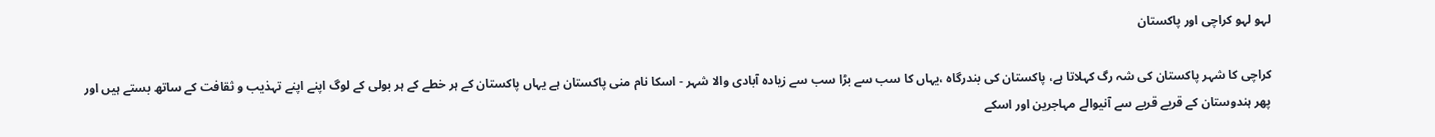لہو لہو کراچی اور پاکستان

کراچی کا شہر پاکستان کی شہ رگ کہلاتا ہے، پاکستان کی بندرگاہ ،یہاں کا سب سے بڑا سب سے زیادہ آبادی والا شہر - اسکا نام منی پاکستان ہے یہاں پاکستان کے ہر خطے کے ہر بولی کے لوگ اپنے اپنے تہذیب و ثقافت کے ساتھ بستے ہیں اور پھر ہندوستان کے قریے قریے سے آنیوالے مہاجرین اور اسکے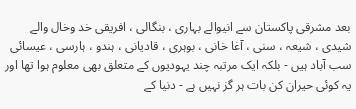بعد مشرقی پاکستان سے انیوالے بہاری ، بنگالی ، افریقی خد وخال والے شیدی ، شیعہ ، سنی ، آغا خانی ، بوہری ، قادیانی ، ہندو ، ہارسی ، عیسائی سب آباد ہیں - بلکہ ایک مرتبہ چند یہودیوں کے متعلق بھی معلوم ہوا تھا اور یہ کوئی حیران کن بات ہر گز نہیں ہے - دنیا کے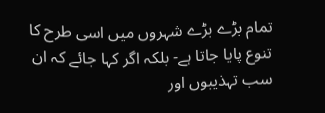تمام بڑے بڑے شہروں میں اسی طرح کا تنوع پایا جاتا ہے- بلکہ اگر کہا جائے کہ ان سب تہذیبوں اور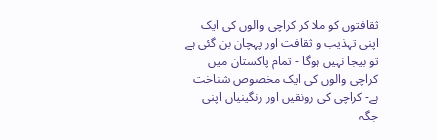ثقافتوں کو ملا کر کراچی والوں کی ایک اپنی تہذیب و ثقافت اور پہچان بن گئی ہے تو بیجا نہیں ہوگا - تمام پاکستان میں کراچی والوں کی ایک مخصوص شناخت ہے- کراچی کی رونقیں اور رنگینیاں اپنی جگہ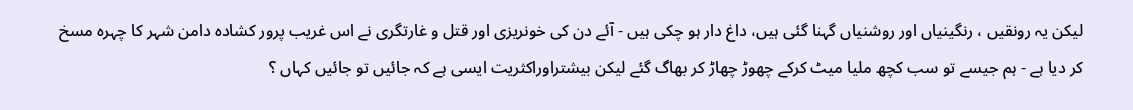لیکن یہ رونقیں ، رنگینیاں اور روشنیاں گہنا گئی ہیں، داغ دار ہو چکی ہیں - آئے دن کی خونریزی اور قتل و غارتگری نے اس غریب پرور کشادہ دامن شہر کا چہرہ مسخ کر دیا ہے - ہم جیسے تو سب کچھ ملیا میٹ کرکے چھوڑ چھاڑ کر بھاگ گئے لیکن بیشتراوراکثریت ایسی ہے کہ جائیں تو جائیں کہاں ؟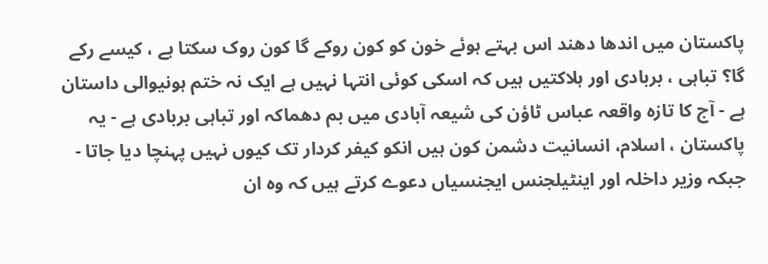پاکستان میں اندھا دھند اس بہتے ہوئے خون کو کون روکے گا کون روک سکتا ہے ، کیسے رکے گا؟ تباہی ، بربادی اور ہلاکتیں ہیں کہ اسکی کوئی انتہا نہیں ہے ایک نہ ختم ہونیوالی داستان ہے - آج کا تازہ واقعہ عباس ٹاؤن کی شیعہ آبادی میں بم دھماکہ اور تباہی بربادی ہے - یہ پاکستان ، اسلام، انسانیت دشمن کون ہیں انکو کیفر کردار تک کیوں نہیں پہنچا دیا جاتا - جبکہ وزیر داخلہ اور اینٹیلجنس ایجنسیاں دعوے کرتے ہیں کہ وہ ان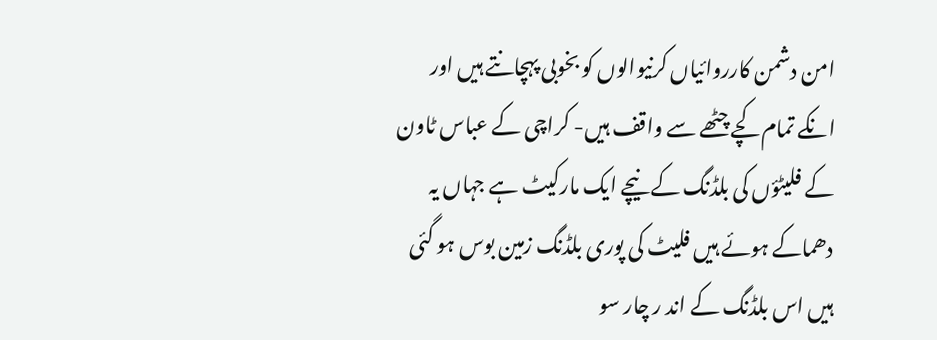امن دشمن کارروائیاں کرنیوالوں کو بخوبی پہچانتے ہیں اور انکے تمام کچے چٹھے سے واقف ہیں- کراچی کے عباس ٹاون کے فلیٹؤں کی بلڈنگ کے نیچے ایک مارکیٹ ہے جہاں یہ دھماکے ہوئے ہیں فلیٹ کی پوری بلڈنگ زمین بوس ہو گئی ہیں اس بلڈنگ کے اند ر چار سو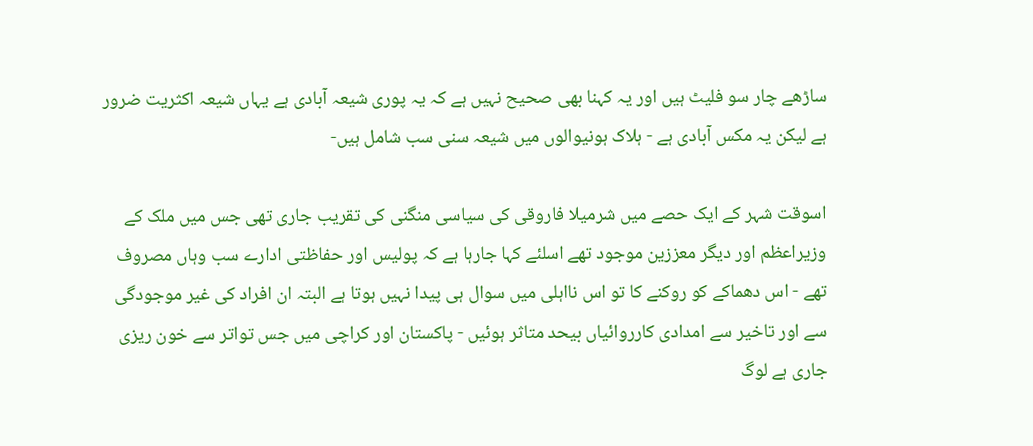ساڑھے چار سو فلیٹ ہیں اور یہ کہنا بھی صحیح نہیں ہے کہ یہ پوری شیعہ آبادی ہے یہاں شیعہ اکثریت ضرور ہے لیکن یہ مکس آبادی ہے - ہلاک ہونیوالوں میں شیعہ سنی سب شامل ہیں-

اسوقت شہر کے ایک حصے میں شرمیلا فاروقی کی سیاسی منگنی کی تقریب جاری تھی جس میں ملک کے وزیراعظم اور دیگر معززین موجود تھے اسلئے کہا جارہا ہے کہ پولیس اور حفاظتی ادارے سب وہاں مصروف تھے - اس دھماکے کو روکنے کا تو اس نااہلی میں سوال ہی پیدا نہیں ہوتا ہے البتہ ان افراد کی غیر موجودگی سے اور تاخیر سے امدادی کارروائیاں بیحد متاثر ہوئیں - پاکستان اور کراچی میں جس تواتر سے خون ریزی جاری ہے لوگ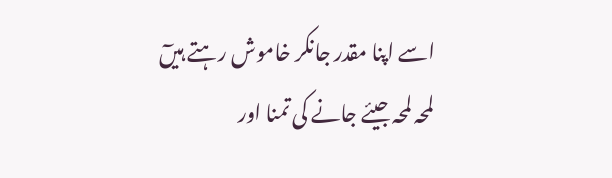اسے اپنا مقدر جانکر خاموش رہتے ہیںٓ لمحہ لمحہ جیئے جانے کی تمنا اور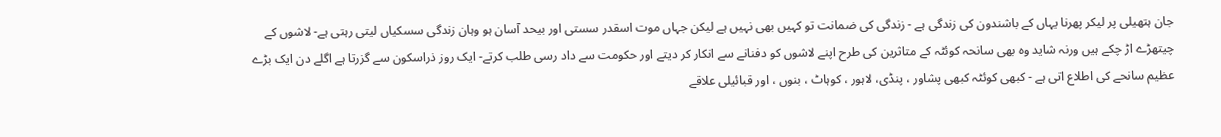جان ہتھیلی پر لیکر پھرنا یہاں کے باشندون کی زندگی ہے - زندگی کی ضمانت تو کہیں بھی نہیں ہے لیکن جہاں موت اسقدر سستی اور بیحد آسان ہو وہان زندگی سسکیاں لیتی رہتی ہے- لاشوں کے چیتھڑے اڑ چکے ہیں ورنہ شاید وہ بھی سانحہ کوئٹہ کے متاثرین کی طرح اپنے لاشوں کو دفنانے سے انکار کر دیتے اور حکومت سے داد رسی طلب کرتے- ایک روز ذراسکون سے گزرتا ہے اگلے دن ایک بڑے عظیم سانحے کی اطلاع اتی ہے - کبھی کوئٹہ کبھی پشاور ، پنڈی، لاہور ، کوہاٹ ، بنوں ، اور قبائیلی علاقے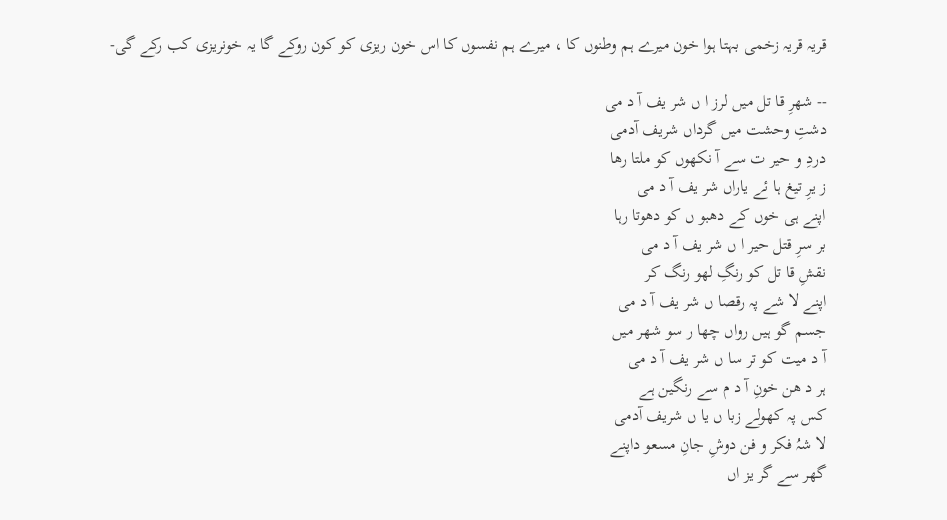قریہ قریہ زخمی بہتا ہوا خون میرے ہم وطنوں کا ، میرے ہم نفسوں کا اس خون ریزی کو کون روکے گا یہ خونریزی کب رکے گی-

-- شھرِ قا تل میں لرز ا ں شر یف آ د می
دشتِ وحشت میں گرداں شریف آدمی
دردِ و حیر ت سے آ نكھوں كو ملتا رھا
ز یرِ تیغ ہا ئے یاراں شر یف آ د می
اپنے ہی خوں كے دھبو ں كو دھوتا رہا
بر سرِ قتل حیر ا ں شر یف آ د می
نقشِ قا تل كو رنگِ لھو رنگ كر
اپنے لا شے پہ رقصا ں شر یف آ د می
جسم گو ہیں رواں چھا ر سو شھر میں
آ د میت كو تر سا ں شر یف آ د می
ہر د ھن خونِ آ د م سے رنگین ہے
كس پہ كھولے زبا ں یا ں شریف آدمی
لا شہُ فكر و فن دوشِ جانِ مسعو داپنے
گھر سے گر یز اں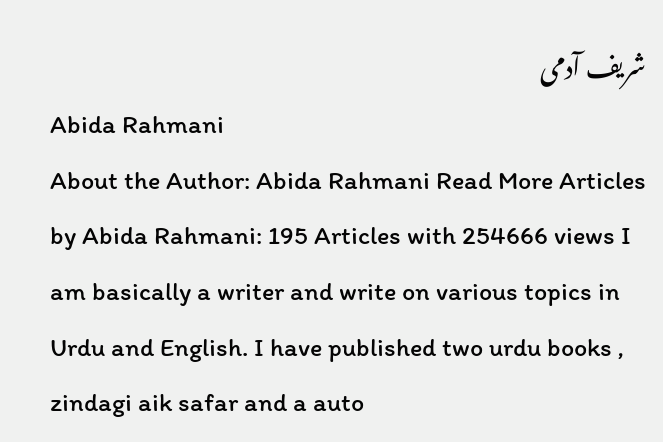شریف آدمی
Abida Rahmani
About the Author: Abida Rahmani Read More Articles by Abida Rahmani: 195 Articles with 254666 views I am basically a writer and write on various topics in Urdu and English. I have published two urdu books , zindagi aik safar and a auto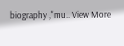biography ,"mu.. View More